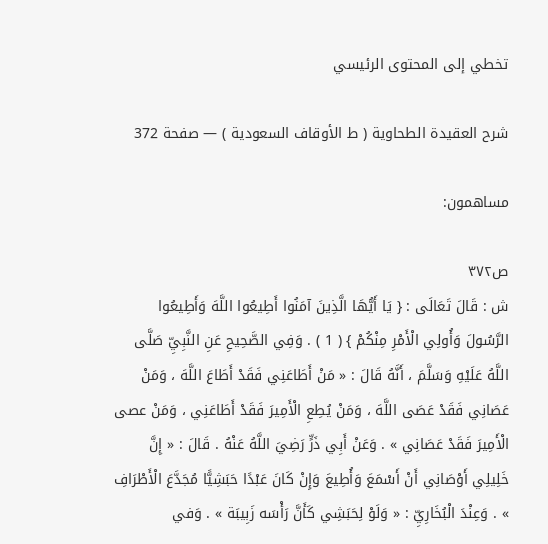تخطي إلى المحتوى الرئيسي

شرح العقيدة الطحاوية ( ط الأوقاف السعودية ) — صفحة 372

مساهمون:

ص٣٧٢
ش : قَالَ تَعَالَى : { يَا أَيُّهَا الَّذِينَ آمَنُوا أَطِيعُوا اللَّهَ وَأَطِيعُوا الرَّسُولَ وَأُولِي الْأَمْرِ مِنْكُمْ } ( 1 ) . وَفِي الصَّحِيحِ عَنِ النَّبِيِّ صَلَّى اللَّهُ عَلَيْهِ وَسَلَّمَ ، أَنَّهُ قَالَ : « مَنْ أَطَاعَنِي فَقَدْ أَطَاعَ اللَّهَ ، وَمَنْ عَصَانِي فَقَدْ عَصَى اللَّهَ ، وَمَنْ يُطِعِ الْأَمِيرَ فَقَدْ أَطَاعَنِي ، وَمَنْ عصى الْأَمِيرَ فَقَدْ عَصَانِي » . وَعَنْ أَبِي ذَرٍّ رَضِيَ اللَّهُ عَنْهُ . قَالَ : « إِنَّ خَلِيلِي أَوْصَانِي أَنْ أَسْمَعَ وَأُطِيعَ وَإِنْ كَانَ عَبْدًا حَبَشِيًّا مُجَدَّعَ الْأَطْرَافِ » . وَعِنْدَ الْبُخَارِيِّ : « وَلَوْ لِحَبَشِي كَأَنَّ رَأْسَه زَبِيبَة » . وَفي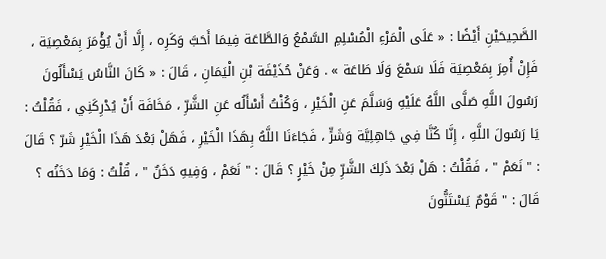الصَّحِيحَيْنِ أَيْضًا : « عَلَى الْمَرْءِ الْمُسْلِمِ السَّمْعُ وَالطَّاعَة فِيمَا أَحَبَّ وَكَرِه ، إِلَّا أَنْ يُؤْمَرَ بِمَعْصِيَة ، فَإِنْ أُمِرَ بِمَعْصِيَة فَلَا سَمْعَ وَلَا طَاعَة » . وَعَنْ حُذَيْفَة بْنِ الْيَمَانِ ، قَالَ : « كَانَ النَّاسُ يَسْأَلُونَ رَسُولَ اللَّهِ صَلَّى اللَّهُ عَلَيْهِ وَسَلَّمَ عَنِ الْخَيْرِ ، وَكُنْتُ أَسْأَلُه عَنِ الشَّرِّ ، مَخَافَة أَنْ يُدْرِكَنِي ، فَقُلْتُ : يَا رَسُولَ اللَّهِ ، إِنَّا كُنَّا فِي جَاهِلِيَّة وَشَرٍّ ، فَجَاءَنَا اللَّهُ بِهَذَا الْخَيْرِ ، فَهَلْ بَعْدَ هَذَا الْخَيْرِ شَرّ ؟ قَالَ : " نَعَمْ " ، فَقُلْتُ : هَلْ بَعْدَ ذَلِكَ الشَّرِّ مِنْ خَيْرٍ ؟ قَالَ : " نَعَمْ ، وَفِيهِ دَخَنٌ " ، قُلْتُ : وَمَا دَخَنُه ؟ قَالَ : " قَوْمٌ يَسْتَنُّونَ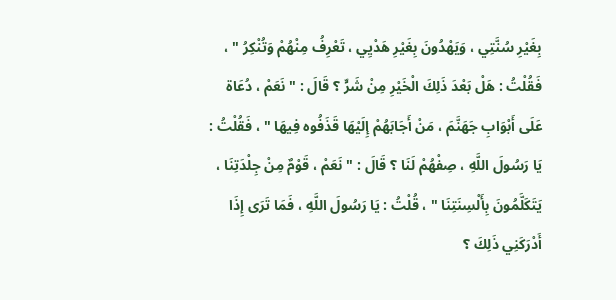بِغَيْرِ سُنَّتِي ، وَيَهْدُونَ بِغَيْرِ هَدْيِي ، تَعْرِفُ مِنْهُمْ وَتُنْكِرُ " ، فَقُلْتُ : هَلْ بَعْدَ ذَلِكَ الْخَيْرِ مِنْ شَرٍّ ؟ قَالَ : " نَعَمْ ، دُعَاة عَلَى أَبْوَابِ جَهَنَّمَ ، مَنْ أَجَابَهُمْ إِلَيْهَا قَذَفُوه فِيهَا " ، فَقُلْتُ : يَا رَسُولَ اللَّهِ ، صِفْهُمْ لَنَا ؟ قَالَ : " نَعَمْ ، قَوْمٌ مِنْ جِلْدَتِنَا ، يَتَكَلَّمُونَ بِأَلْسِنَتِنَا " ، قُلْتُ : يَا رَسُولَ اللَّهِ ، فَمَا تَرَى إِذَا أَدْرَكَنِي ذَلِكَ ؟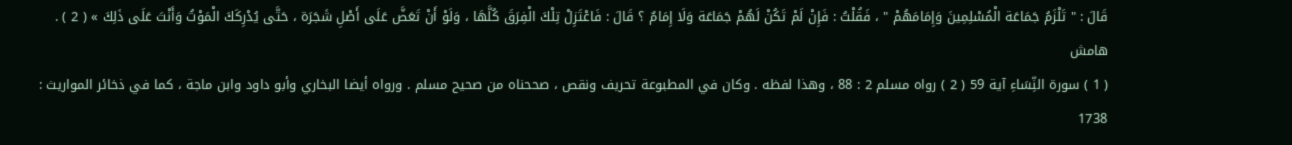قَالَ : " تَلْزَمُ جَمَاعَة الْمُسْلِمِينَ وَإِمَامَهُمْ " ، فَقُلْتُ : فَإِنْ لَمْ تَكُنْ لَهُمْ جَمَاعَة وَلَا إِمَامٌ ؟ قَالَ : فَاعْتَزِلْ تِلْكَ الْفِرَقَ كُلَّهَا ، وَلَوْ أَنْ تَعَضَّ عَلَى أَصْلِ شَجَرَة ، حَتَّى يُدْرِكَكَ الْمَوْتُ وَأَنْتَ عَلَى ذَلِكَ » ( 2 ) .
هامش
( 1 ) سورة النِّسَاءِ آية 59 ( 2 ) رواه مسلم 2 : 88 ، وهذا لفظه . وكان في المطبوعة تحريف ونقص ، صححناه من صحيح مسلم . ورواه أيضا البخاري وأبو داود وابن ماجة ، كما في ذخائر المواريث : 1738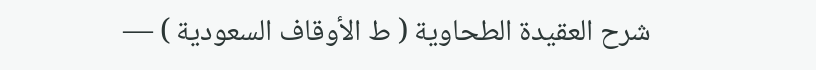شرح العقيدة الطحاوية ( ط الأوقاف السعودية ) —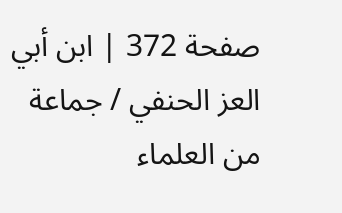صفحة 372 | ابن أبي العز الحنفي / جماعة من العلماء